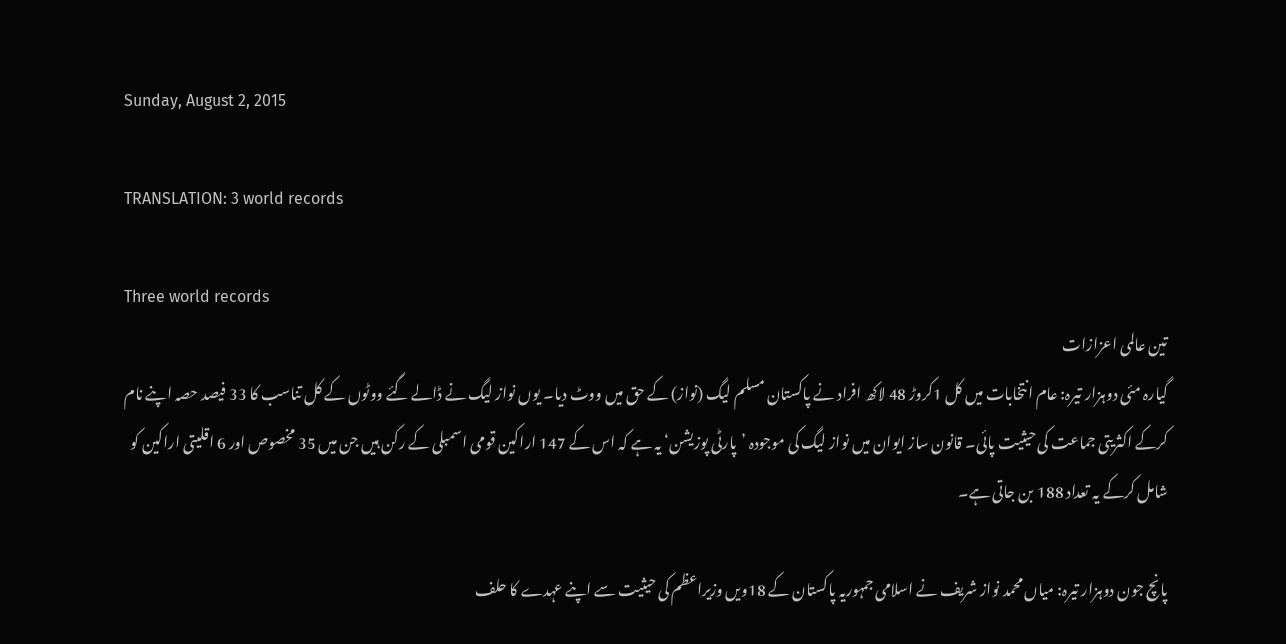Sunday, August 2, 2015

TRANSLATION: 3 world records

Three world records
تین عالمی اعزازات
گیارہ مئی دوہزار تیرہ: عام انتخابات میں کل 1کروڑ 48 لاکھ افراد نے پاکستان مسلم لیگ (نواز) کے حق میں ووٹ دیا۔ یوں نواز لیگ نے ڈالے گئے ووٹوں کے کل تناسب کا 33 فیصد حصہ اپنے نام کرکے اکثریتی جماعت کی حیثیت پائی۔ قانون ساز ایوان میں نواز لیگ کی موجودہ ’پارٹی پوزیشن‘ یہ ہے کہ اس کے 147 اراکین قومی اسمبلی کے رکن ہیں جن میں 35 مخصوص اور 6 اقلیتی اراکین کو شامل کرکے یہ تعداد 188 بن جاتی ہے۔

پانچ جون دوہزار تیرہ: میاں محمد نواز شریف نے اسلامی جمہوریہ پاکستان کے 18ویں وزیراعظم کی حیثیت سے اپنے عہدے کا حلف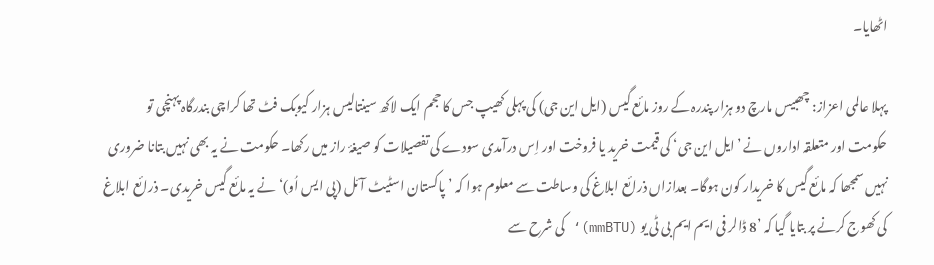اٹھایا۔

پہلا عالمی اعزاز: چھبیس مارچ دو ہزار پندرہ کے روز مائع گیس (ایل این جی) کی پہلی کھیپ جس کا حجم ایک لاکھ سینتالیس ہزار کیوبک فٹ تھا کراچی بندرگاہ پہنچی تو حکومت اور متعلقہ اداروں نے ’ایل این جی‘ کی قیمت خرید یا فروخت اور اِس درآمدی سودے کی تفصیلات کو صیغۂ راز میں رکھا۔ حکومت نے یہ بھی نہیں بتانا ضروری نہیں سمجھا کہ مائع گیس کا خریدار کون ہوگا۔ بعدازاں ذرائع ابلاغ کی وساطت سے معلوم ہوا کہ ’پاکستان اسٹیٹ آئل (پی ایس اُو)‘ نے یہ مائع گیس خریدی۔ ذرائع ابلاغ کی کھوج کرنے پر بتایا گیا کہ ’8 ڈالر فی ایم ایم بی ٹی یو (mmBTU)‘ کی شرح سے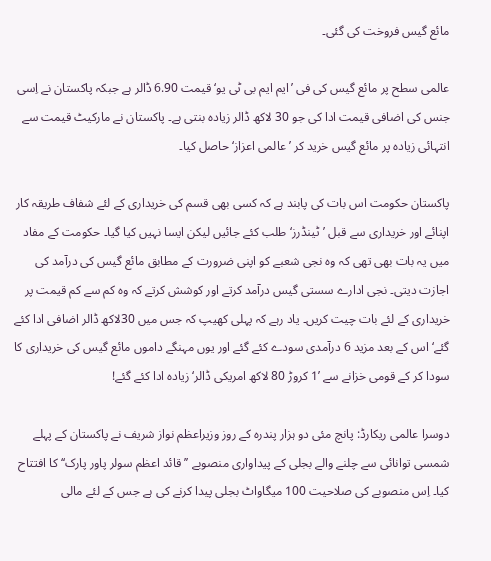مائع گیس فروخت کی گئی۔

عالمی سطح پر مائع گیس کی فی ’ایم ایم بی ٹی یو‘ قیمت 6.90 ڈالر ہے جبکہ پاکستان نے اِسی جنس کی اضافی قیمت ادا کی جو 30 لاکھ ڈالر زیادہ بنتی ہے۔ پاکستان نے مارکیٹ قیمت سے انتہائی زیادہ پر مائع گیس خرید کر ’عالمی اعزاز‘ حاصل کیا۔

پاکستان حکومت اس بات کی پابند ہے کہ کسی بھی قسم کی خریداری کے لئے شفاف طریقہ کار اپنائے اور خریداری سے قبل ’ٹینڈرز‘ طلب کئے جائیں لیکن ایسا نہیں کیا گیا۔ حکومت کے مفاد میں یہ بات بھی تھی کہ وہ نجی شعبے کو اپنی ضرورت کے مطابق مائع گیس کی درآمد کی اجازت دیتی۔ نجی ادارے سستی گیس درآمد کرتے اور کوشش کرتے کہ وہ کم سے کم قیمت پر خریداری کے لئے بات چیت کریں۔ یاد رہے کہ پہلی کھیپ کہ جس میں 30لاکھ ڈالر اضافی ادا کئے گئے‘ اس کے بعد مزید 6 درآمدی سودے کئے گئے اور یوں مہنگے داموں مائع گیس کی خریداری کا سودا کر کے قومی خزانے سے ’1 کروڑ 80 لاکھ امریکی ڈالر‘ زیادہ ادا کئے گئے!

دوسرا عالمی ریکارڈ: پانچ مئی دو ہزار پندرہ کے روز وزیراعظم نواز شریف نے پاکستان کے پہلے شمسی توانائی سے چلنے والے بجلی کے پیداواری منصوبے ’’قائد اعظم سولر پاور پارک‘‘ کا افتتاح کیا۔ اِس منصوبے کی صلاحیت 100 میگاواٹ بجلی پیدا کرنے کی ہے جس کے لئے مالی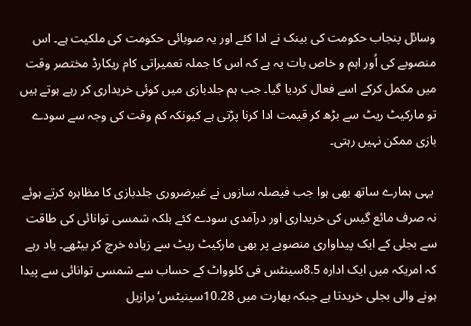وسائل پنجاب حکومت کی بینک نے ادا کئے اور یہ صوبائی حکومت کی ملکیت ہے۔ اس منصوبے کی اُور اہم و خاص بات یہ ہے کہ اس کا جملہ تعمیراتی کام ریکارڈ مختصر وقت میں مکمل کرکے اسے فعال کردیا گیا۔ جب ہم جلدبازی میں کوئی خریداری کر رہے ہوتے ہیں تو مارکیٹ ریٹ سے بڑھ کر قیمت ادا کرنا پڑتی ہے کیونکہ کم وقت کی وجہ سے سودے بازی ممکن نہیں رہتی۔

 یہی ہمارے ساتھ بھی ہوا جب فیصلہ سازوں نے غیرضروری جلدبازی کا مظاہرہ کرتے ہوئے نہ صرف مائع گیس کی خریداری اور درآمدی سودے کئے بلکہ شمسی توانائی کی طاقت سے بجلی کے ایک پیداواری منصوبے پر بھی مارکیٹ ریٹ سے زیادہ خرچ کر بیٹھے۔ یاد رہے کہ امریکہ میں ایک ادارہ 8.5سینٹس فی کلوواٹ کے حساب سے شمسی توانائی سے پیدا ہونے والی بجلی خریدتا ہے جبکہ بھارت میں 10.28سینیٹس‘ برازیل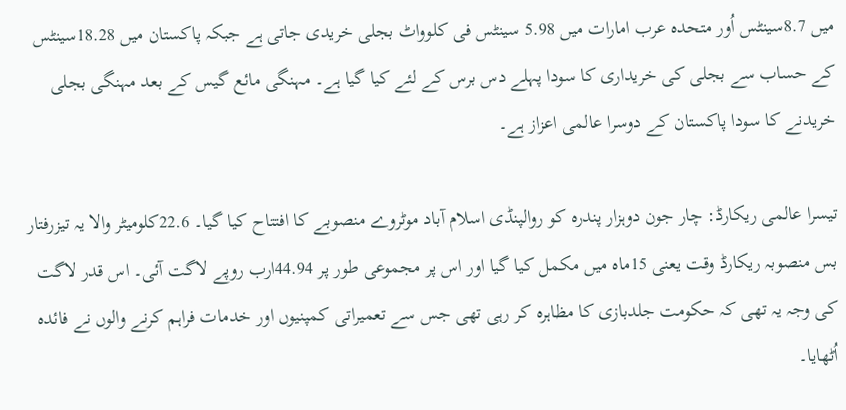میں 8.7سینٹس اُور متحدہ عرب امارات میں 5.98 سینٹس فی کلوواٹ بجلی خریدی جاتی ہے جبکہ پاکستان میں 18.28سینٹس کے حساب سے بجلی کی خریداری کا سودا پہلے دس برس کے لئے کیا گیا ہے۔ مہنگی مائع گیس کے بعد مہنگی بجلی خریدنے کا سودا پاکستان کے دوسرا عالمی اعزاز ہے۔

تیسرا عالمی ریکارڈ: چار جون دوہزار پندرہ کو روالپنڈی اسلام آباد موٹروے منصوبے کا افتتاح کیا گیا۔ 22.6کلومیٹر والا یہ تیزرفتار بس منصوبہ ریکارڈ وقت یعنی 15ماہ میں مکمل کیا گیا اور اس پر مجموعی طور پر 44.94ارب روپے لاگت آئی۔ اس قدر لاگت کی وجہ یہ تھی کہ حکومت جلدبازی کا مظاہرہ کر رہی تھی جس سے تعمیراتی کمپنیوں اور خدمات فراہم کرنے والوں نے فائدہ اُٹھایا۔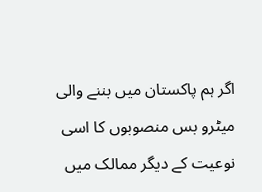اگر ہم پاکستان میں بننے والی میٹرو بس منصوبوں کا اسی نوعیت کے دیگر ممالک میں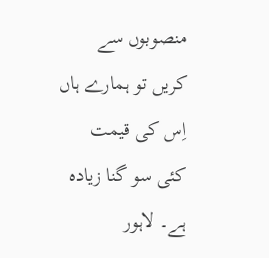منصوبوں سے کریں تو ہمارے ہاں اِس کی قیمت کئی سو گنا زیادہ ہے۔ لاہور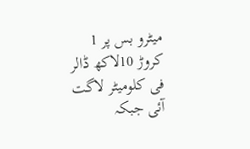میٹرو بس پر 1 کروڑ 10لاکھ ڈالر فی کلومیٹر لاگت آئی جبکہ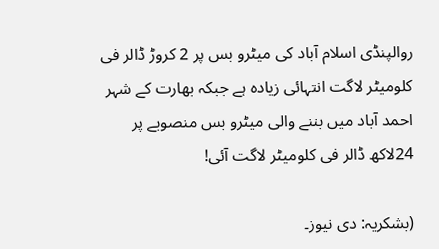روالپنڈی اسلام آباد کی میٹرو بس پر 2 کروڑ ڈالر فی کلومیٹر لاگت انتہائی زیادہ ہے جبکہ بھارت کے شہر احمد آباد میں بننے والی میٹرو بس منصوبے پر 24لاکھ ڈالر فی کلومیٹر لاگت آئی!

(بشکریہ: دی نیوز۔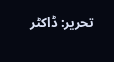تحریر: ڈاکٹر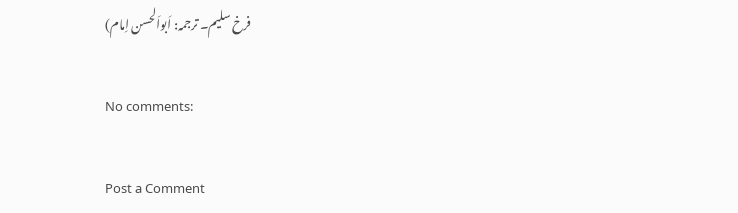فرخ سلیم۔ ترجمہ: اَبواَلحسن اِمام)

No comments:

Post a Comment